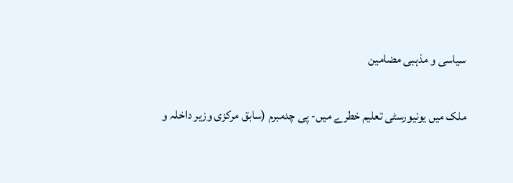سیاسی و مذہبی مضامین

ملک میں یونیورسٹی تعلیم خطرے میں- پی چدمبرم (سابق مرکزی وزیر داخلہ و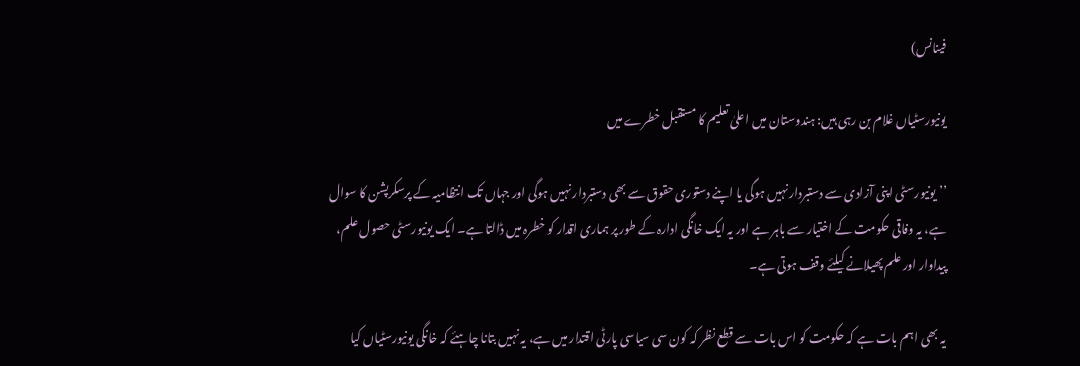فینانس)

یونیورسٹیاں غلام بن رہی ہیں: ہندوستان میں اعلیٰ تعلیم کا مستقبل خطرے میں

’’یونیورسٹی اپنی آزادی سے دستبردار نہیں ہوگی یا اپنے دستوری حقوق سے بھی دستبردار نہیں ہوگی اور جہاں تک انتظامیہ کے پرسکرپشن کا سوال ہے، یہ وفاقی حکومت کے اختیار سے باہر ہے اور یہ ایک خانگی ادارہ کے طور پر ہماری اقدار کو خطرہ میں ڈالتا ہے۔ ایک یونیورسٹی حصول علم، پیداوار اور علم پھیلانے کیلئے وقف ہوتی ہے۔

یہ بھی اہم بات ہے کہ حکومت کو اس بات سے قطع نظر کہ کون سی سیاسی پارٹی اقتدار میں ہے، یہ نہیں بتانا چاہئے کہ خانگی یونیورسٹیاں کیا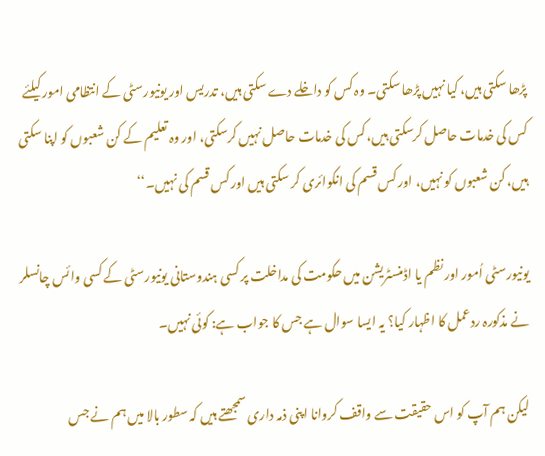پڑھا سکتی ہیں، کیا نہیں پڑھا سکتی۔ وہ کس کو داخلے دے سکتی ہیں، تدریس اور یونیورسٹی کے انتظامی امور کیلئے کس کی خدمات حاصل کرسکتی ہیں، کس کی خدمات حاصل نہیں کرسکتی، اور وہ تعلیم کے کن شعبوں کو اپنا سکتی ہیں، کن شعبوں کو نہیں، اور کس قسم کی انکوائری کر سکتی ہیں اور کس قسم کی نہیں۔‘‘

یونیورسٹی اُمور اور نظم یا اڈمنسٹریشن میں حکومت کی مداخلت پر کسی ہندوستانی یونیورسٹی کے کسی وائس چانسلر نے مذکورہ ردعمل کا اظہار کیا؟ یہ ایسا سوال ہے جس کا جواب ہے: کوئی نہیں۔

لیکن ہم آپ کو اس حقیقت سے واقف کروانا اپنی ذمہ داری سمجھتے ہیں کہ سطور بالا میں ہم نے جس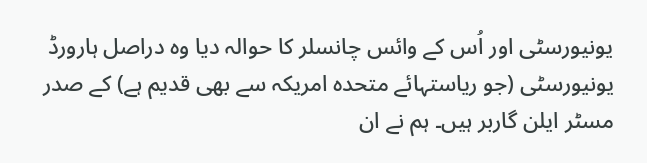یونیورسٹی اور اُس کے وائس چانسلر کا حوالہ دیا وہ دراصل ہارورڈ یونیورسٹی (جو ریاستہائے متحدہ امریکہ سے بھی قدیم ہے) کے صدر مسٹر ایلن گاربر ہیں۔ ہم نے ان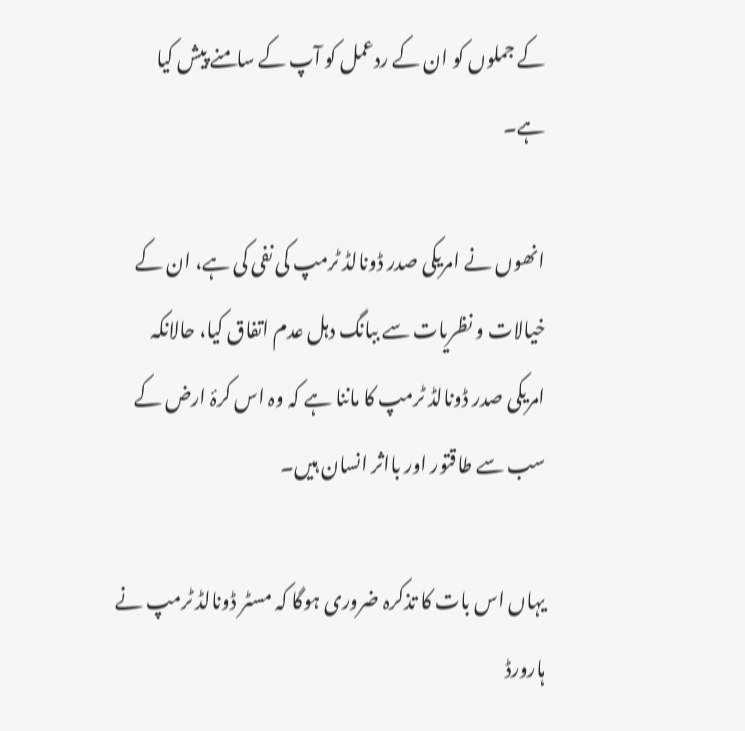کے جملوں کو ان کے ردعمل کو آپ کے سامنے پیش کیا ہے۔

انھوں نے امریکی صدر ڈونالڈ ٹرمپ کی نفی کی ہے، ان کے خیالات و نظریات سے ببانگ دہل عدم اتفاق کیا، حالانکہ امریکی صدر ڈونالڈ ٹرمپ کا ماننا ہے کہ وہ اس کرۂ ارض کے سب سے طاقتور اور بااثر انسان ہیں۔

یہاں اس بات کا تذکرہ ضروری ہوگا کہ مسٹر ڈونالڈ ٹرمپ نے ہارورڈ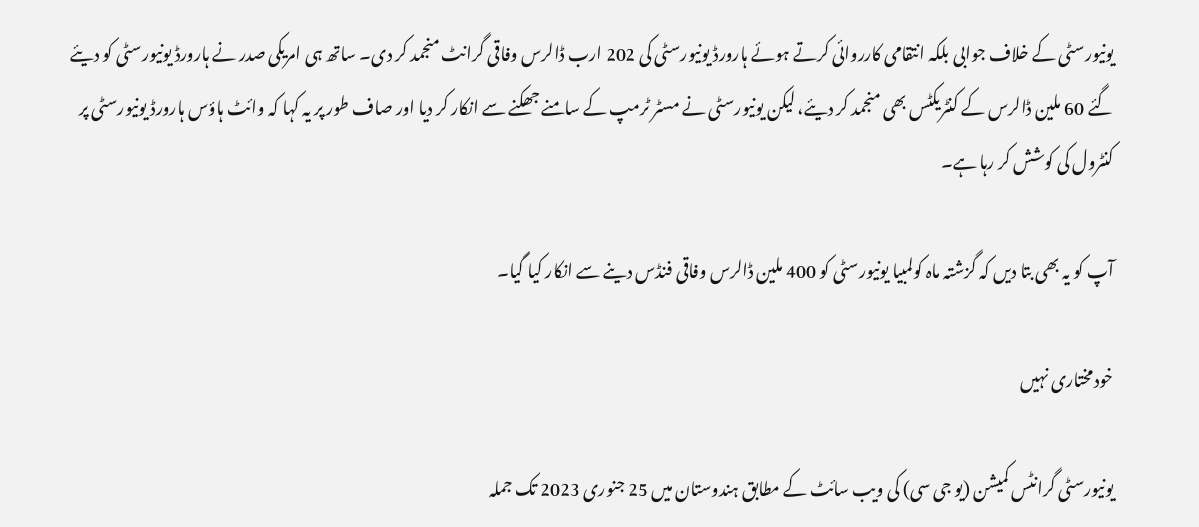یونیورسٹی کے خلاف جوابی بلکہ انتقامی کارروائی کرتے ہوئے ہارورڈ یونیورسٹی کی 202 ارب ڈالرس وفاقی گرانٹ منجمد کر دی۔ ساتھ ہی امریکی صدر نے ہارورڈ یونیورسٹی کو دیئے گئے 60 ملین ڈالرس کے کنٹریکٹس بھی منجمد کر دیئے، لیکن یونیورسٹی نے مسٹر ٹرمپ کے سامنے جھکنے سے انکار کر دیا اور صاف طور پر یہ کہا کہ وائٹ ہاؤس ہارورڈ یونیورسٹی پر کنٹرول کی کوشش کر رہا ہے۔

آپ کو یہ بھی بتا دیں کہ گزشتہ ماہ کولمبیا یونیورسٹی کو 400 ملین ڈالرس وفاقی فنڈس دینے سے انکار کیا گیا۔

خودمختاری نہیں

یونیورسٹی گرانٹس کمیشن (یو جی سی) کی ویب سائٹ کے مطابق ہندوستان میں 25 جنوری 2023 تک جملہ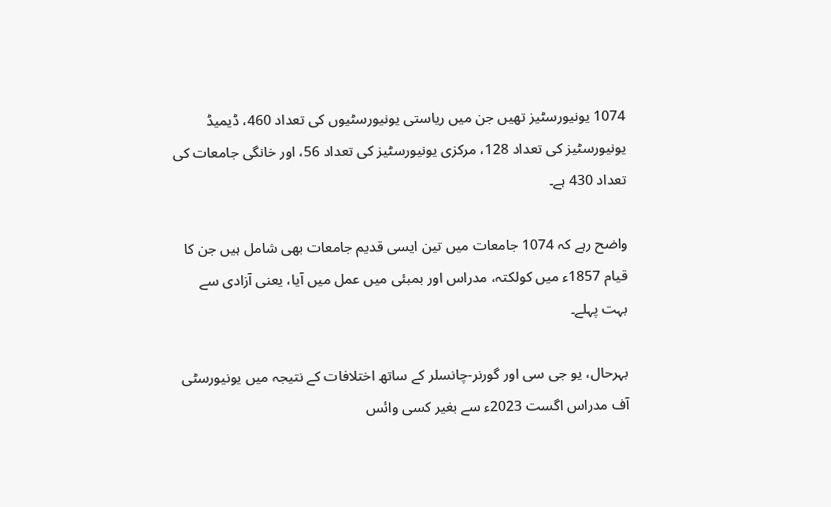1074 یونیورسٹیز تھیں جن میں ریاستی یونیورسٹیوں کی تعداد 460، ڈیمیڈ یونیورسٹیز کی تعداد 128، مرکزی یونیورسٹیز کی تعداد 56، اور خانگی جامعات کی تعداد 430 ہے۔

واضح رہے کہ 1074 جامعات میں تین ایسی قدیم جامعات بھی شامل ہیں جن کا قیام 1857ء میں کولکتہ، مدراس اور بمبئی میں عمل میں آیا، یعنی آزادی سے بہت پہلے۔

بہرحال، یو جی سی اور گورنر-چانسلر کے ساتھ اختلافات کے نتیجہ میں یونیورسٹی آف مدراس اگست 2023ء سے بغیر کسی وائس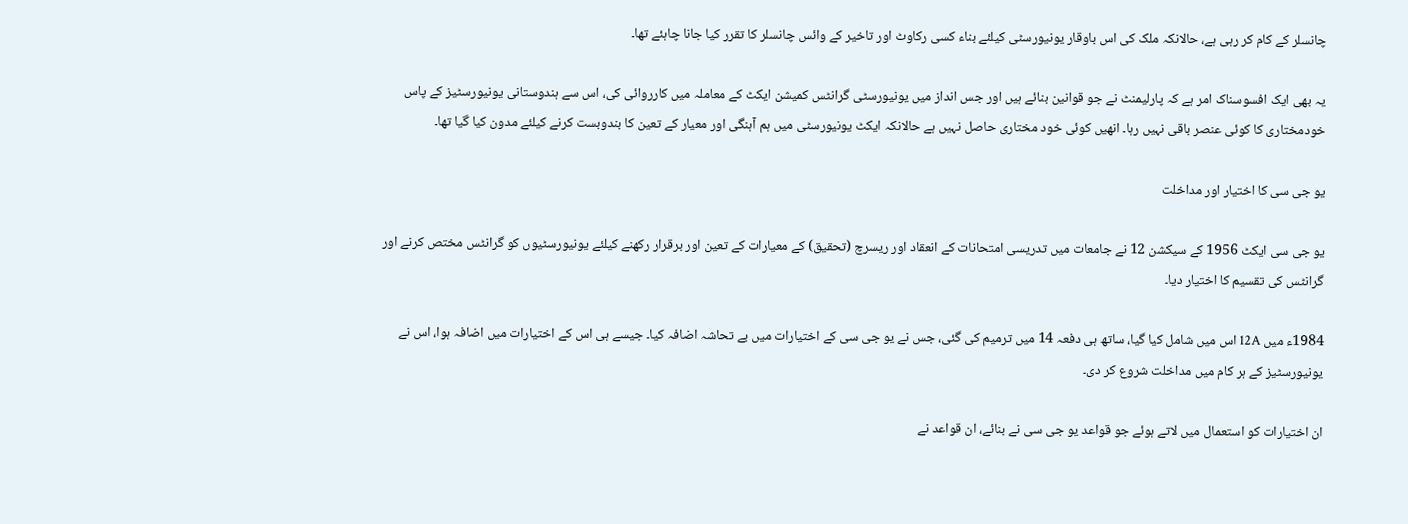چانسلر کے کام کر رہی ہے، حالانکہ ملک کی اس باوقار یونیورسٹی کیلئے بناء کسی رکاوٹ اور تاخیر کے وائس چانسلر کا تقرر کیا جانا چاہئے تھا۔

یہ بھی ایک افسوسناک امر ہے کہ پارلیمنٹ نے جو قوانین بنائے ہیں اور جس انداز میں یونیورسٹی گرانٹس کمیشن ایکٹ کے معاملہ میں کارروائی کی، اس سے ہندوستانی یونیورسٹیز کے پاس خودمختاری کا کوئی عنصر باقی نہیں رہا۔ انھیں کوئی خود مختاری حاصل نہیں ہے حالانکہ ایکٹ یونیورسٹی میں ہم آہنگی اور معیار کے تعین کا بندوبست کرنے کیلئے مدون کیا گیا تھا۔

یو جی سی کا اختیار اور مداخلت

یو جی سی ایکٹ 1956 کے سیکشن 12 نے جامعات میں تدریسی امتحانات کے انعقاد اور ریسرچ (تحقیق) کے معیارات کے تعین اور برقرار رکھنے کیلئے یونیورسٹیوں کو گرانٹس مختص کرنے اور گرانٹس کی تقسیم کا اختیار دیا۔

1984ء میں 12A اس میں شامل کیا گیا، ساتھ ہی دفعہ 14 میں ترمیم کی گئی، جس نے یو جی سی کے اختیارات میں بے تحاشہ اضافہ کیا۔ جیسے ہی اس کے اختیارات میں اضافہ ہوا، اس نے یونیورسٹیز کے ہر کام میں مداخلت شروع کر دی۔

ان اختیارات کو استعمال میں لاتے ہوئے جو قواعد یو جی سی نے بنائے، ان قواعد نے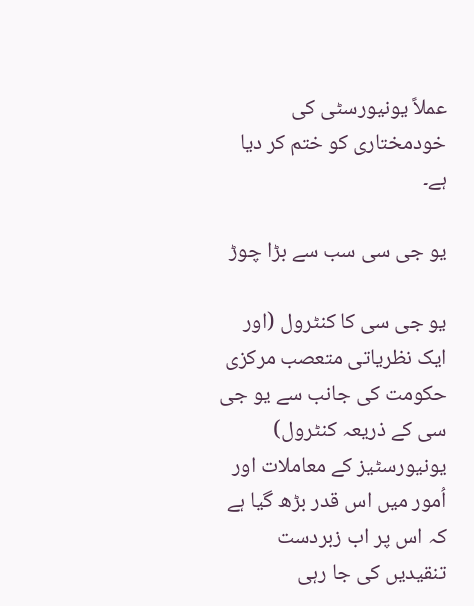عملاً یونیورسٹی کی خودمختاری کو ختم کر دیا ہے۔

یو جی سی سب سے بڑا چوڑ

یو جی سی کا کنٹرول (اور ایک نظریاتی متعصب مرکزی حکومت کی جانب سے یو جی سی کے ذریعہ کنٹرول) یونیورسٹیز کے معاملات اور اُمور میں اس قدر بڑھ گیا ہے کہ اس پر اب زبردست تنقیدیں کی جا رہی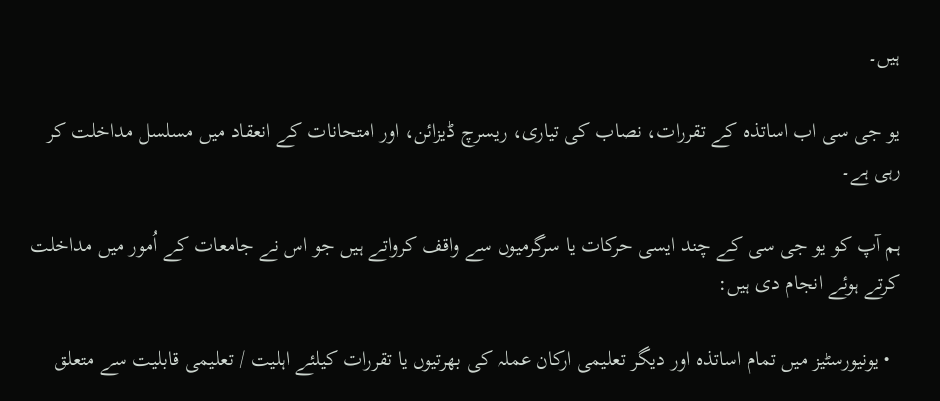ہیں۔

یو جی سی اب اساتذہ کے تقررات، نصاب کی تیاری، ریسرچ ڈیزائن، اور امتحانات کے انعقاد میں مسلسل مداخلت کر رہی ہے۔

ہم آپ کو یو جی سی کے چند ایسی حرکات یا سرگرمیوں سے واقف کرواتے ہیں جو اس نے جامعات کے اُمور میں مداخلت کرتے ہوئے انجام دی ہیں:

  • یونیورسٹیز میں تمام اساتذہ اور دیگر تعلیمی ارکان عملہ کی بھرتیوں یا تقررات کیلئے اہلیت / تعلیمی قابلیت سے متعلق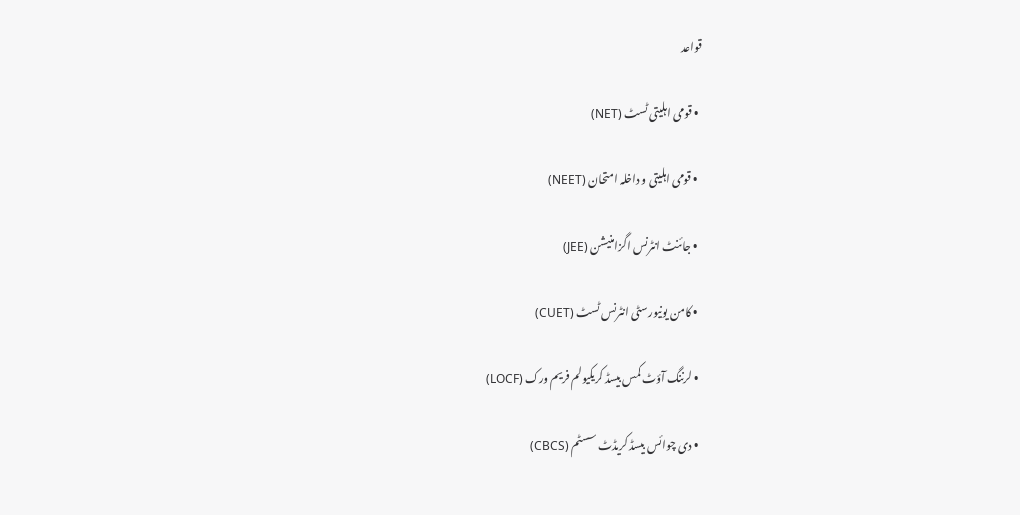قواعد

  • قومی اہلیتی ٹسٹ (NET)

  • قومی اہلیتی و داخلہ امتحان (NEET)

  • جائنٹ انٹرنس اگزامنیشن (JEE)

  • کامن یونیورسٹی انٹرنس ٹسٹ (CUET)

  • لرننگ آؤٹ کمس بیسڈ کریکیولم فریم ورک (LOCF)

  • دی چوائس بیسڈ کریڈٹ سسٹم (CBCS)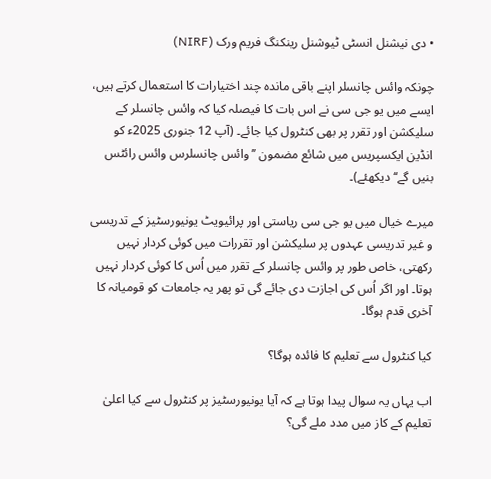• دی نیشنل انسٹی ٹیوشنل رینکنگ فریم ورک (NIRF)

چونکہ وائس چانسلر اپنے باقی ماندہ چند اختیارات کا استعمال کرتے ہیں، ایسے میں یو جی سی نے اس بات کا فیصلہ کیا کہ وائس چانسلر کے سلیکشن اور تقرر پر بھی کنٹرول کیا جائے۔ (آپ 12 جنوری 2025ء کو انڈین ایکسپریس میں شائع مضمون ’’وائس چانسلرس وائس رائٹس بنیں گے‘‘ دیکھئے)۔

میرے خیال میں یو جی سی ریاستی اور پرائیویٹ یونیورسٹیز کے تدریسی و غیر تدریسی عہدوں پر سلیکشن اور تقررات میں کوئی کردار نہیں رکھتی، خاص طور پر وائس چانسلر کے تقرر میں اُس کا کوئی کردار نہیں ہوتا۔ اور اگر اُس کی اجازت دی جائے گی تو پھر یہ جامعات کو قومیانہ کا آخری قدم ہوگا۔

کیا کنٹرول سے تعلیم کا فائدہ ہوگا؟

اب یہاں یہ سوال پیدا ہوتا ہے کہ آیا یونیورسٹیز پر کنٹرول سے کیا اعلیٰ تعلیم کے کاز میں مدد ملے گی؟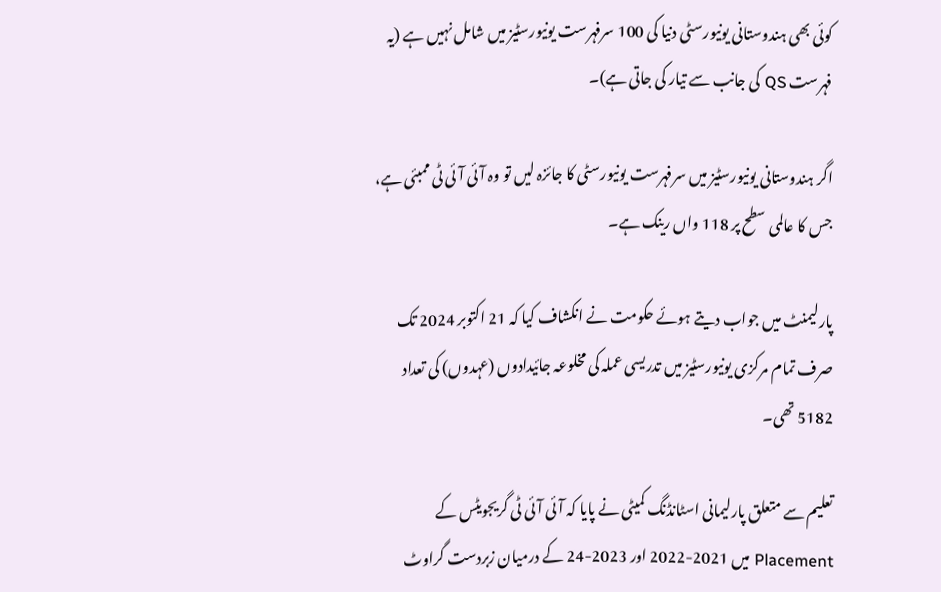کوئی بھی ہندوستانی یونیورسٹی دنیا کی 100 سرفہرست یونیورسٹیز میں شامل نہیں ہے (یہ فہرست QS کی جانب سے تیار کی جاتی ہے)۔

اگر ہندوستانی یونیورسٹیز میں سرفہرست یونیورسٹی کا جائزہ لیں تو وہ آئی آئی ٹی ممبئی ہے، جس کا عالمی سطح پر 118 واں رینک ہے۔

پارلیمنٹ میں جواب دیتے ہوئے حکومت نے انکشاف کیا کہ 21 اکتوبر 2024 تک صرف تمام مرکزی یونیورسٹیز میں تدریسی عملہ کی مخلوعہ جائیدادوں (عہدوں) کی تعداد 5182 تھی۔

تعلیم سے متعلق پارلیمانی اسٹانڈنگ کمیٹی نے پایا کہ آئی آئی ٹی گریجویٹس کے Placement میں 2021-2022 اور 2023-24 کے درمیان زبردست گراوٹ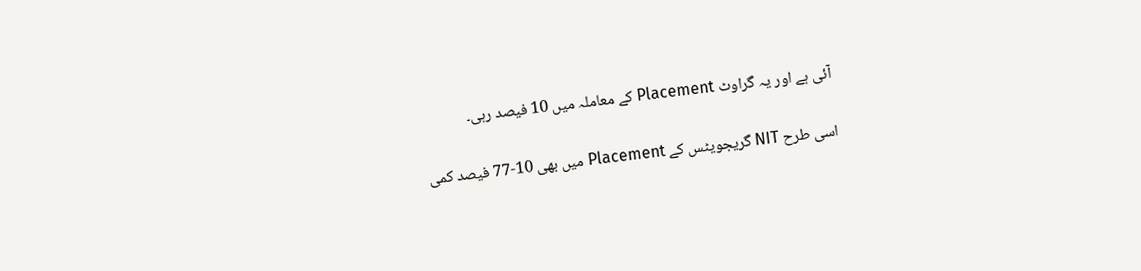آئی ہے اور یہ گراوٹ Placement کے معاملہ میں 10 فیصد رہی۔

اسی طرح NIT گریجویٹس کے Placement میں بھی 10-77 فیصد کمی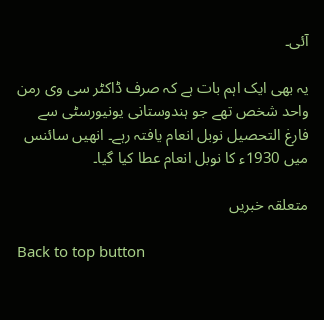آئی۔

یہ بھی ایک اہم بات ہے کہ صرف ڈاکٹر سی وی رمن واحد شخص تھے جو ہندوستانی یونیورسٹی سے فارغ التحصیل نوبل انعام یافتہ رہے۔ انھیں سائنس میں 1930ء کا نوبل انعام عطا کیا گیا۔

متعلقہ خبریں

Back to top button